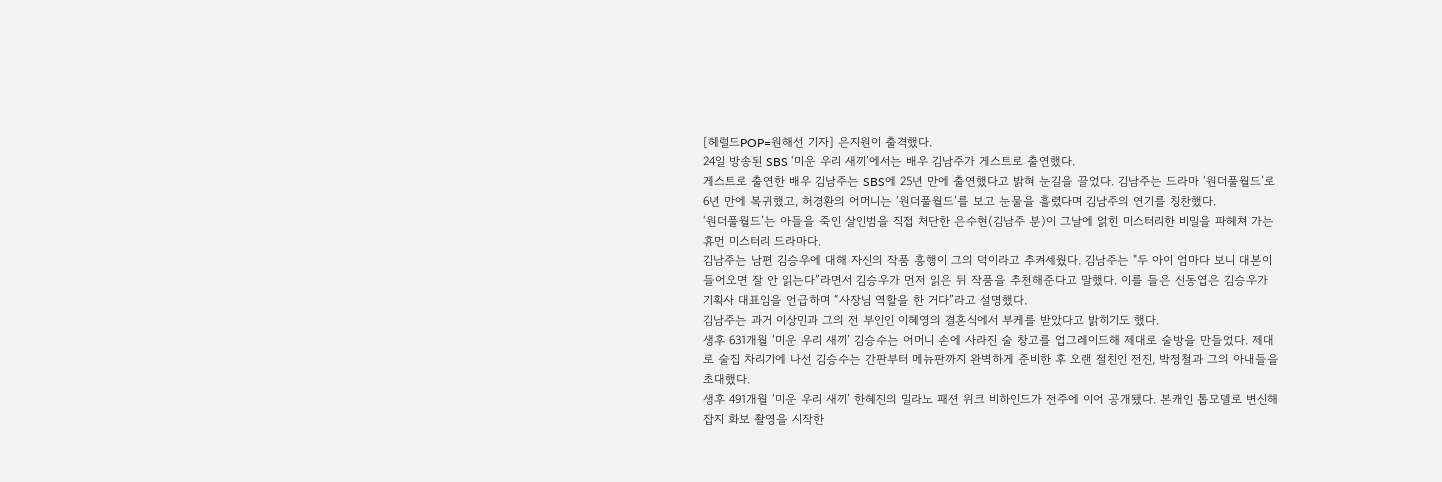[헤럴드POP=원해선 기자] 은지원이 출격했다.
24일 방송된 SBS ‘미운 우리 새끼’에서는 배우 김남주가 게스트로 출연했다.
게스트로 출연한 배우 김남주는 SBS에 25년 만에 출연했다고 밝혀 눈길을 끌었다. 김남주는 드라마 ‘원더풀월드’로 6년 만에 복귀했고, 허경환의 어머니는 ‘원더풀월드’를 보고 눈물을 흘렸다며 김남주의 연기를 칭찬했다.
‘원더풀월드’는 아들을 죽인 살인범을 직접 처단한 은수현(김남주 분)이 그날에 얽힌 미스터리한 비밀을 파헤쳐 가는 휴먼 미스터리 드라마다.
김남주는 남편 김승우에 대해 자신의 작품 흥행이 그의 덕이라고 추켜세웠다. 김남주는 "두 아이 엄마다 보니 대본이 들어오면 잘 안 읽는다”라면서 김승우가 먼저 읽은 뒤 작품을 추천해준다고 말했다. 이를 들은 신동엽은 김승우가 기획사 대표임을 언급하며 “사장님 역할을 한 거다”라고 설명했다.
김남주는 과거 이상민과 그의 전 부인인 이혜영의 결혼식에서 부케를 받았다고 밝히기도 했다.
생후 631개월 ‘미운 우리 새끼’ 김승수는 어머니 손에 사라진 술 창고를 업그레이드해 제대로 술방을 만들었다. 제대로 술집 차리기에 나선 김승수는 간판부터 메뉴판까지 완벽하게 준비한 후 오랜 절친인 전진, 박정철과 그의 아내들을 초대했다.
생후 491개월 ‘미운 우리 새끼’ 한혜진의 밀라노 패션 위크 비하인드가 전주에 이어 공개됐다. 본캐인 톱모델로 변신해 잡지 화보 촬영을 시작한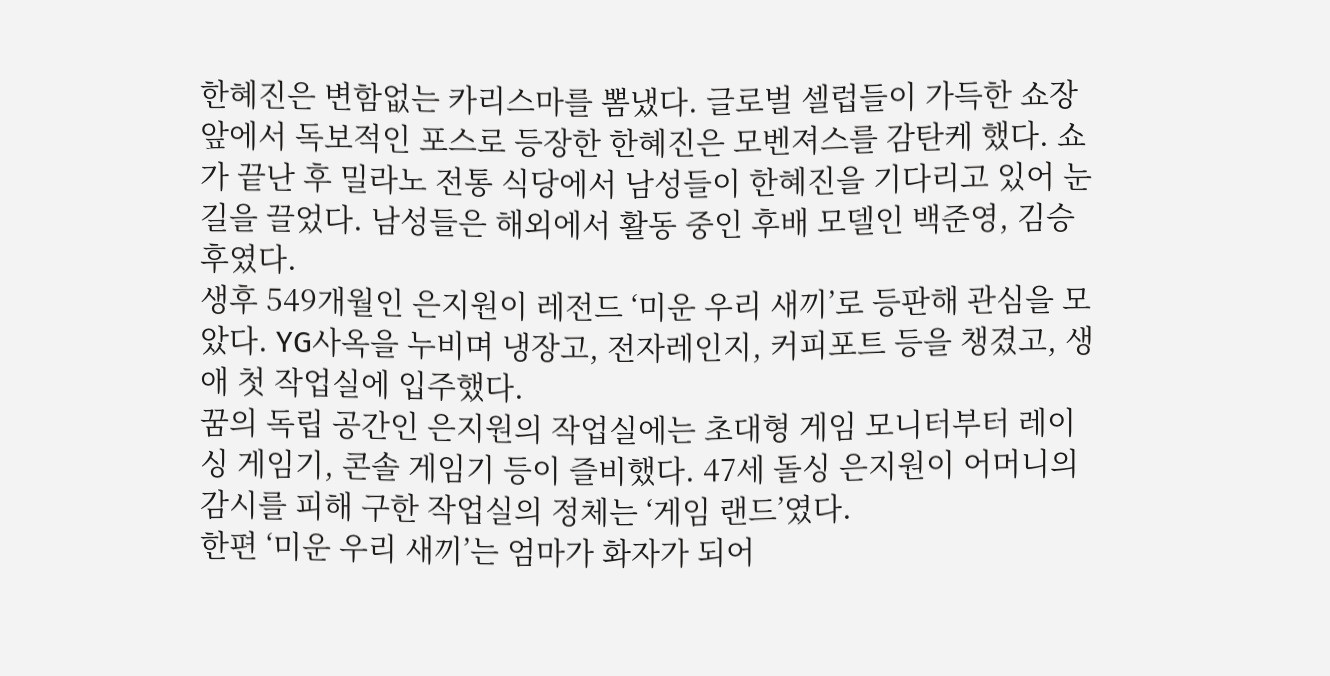한혜진은 변함없는 카리스마를 뽐냈다. 글로벌 셀럽들이 가득한 쇼장 앞에서 독보적인 포스로 등장한 한혜진은 모벤져스를 감탄케 했다. 쇼가 끝난 후 밀라노 전통 식당에서 남성들이 한혜진을 기다리고 있어 눈길을 끌었다. 남성들은 해외에서 활동 중인 후배 모델인 백준영, 김승후였다.
생후 549개월인 은지원이 레전드 ‘미운 우리 새끼’로 등판해 관심을 모았다. YG사옥을 누비며 냉장고, 전자레인지, 커피포트 등을 챙겼고, 생애 첫 작업실에 입주했다.
꿈의 독립 공간인 은지원의 작업실에는 초대형 게임 모니터부터 레이싱 게임기, 콘솔 게임기 등이 즐비했다. 47세 돌싱 은지원이 어머니의 감시를 피해 구한 작업실의 정체는 ‘게임 랜드’였다.
한편 ‘미운 우리 새끼’는 엄마가 화자가 되어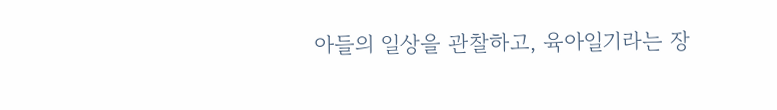아들의 일상을 관찰하고, 육아일기라는 장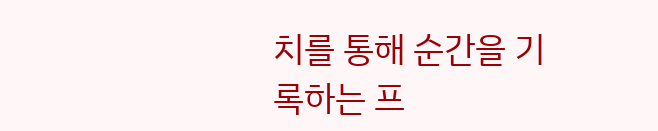치를 통해 순간을 기록하는 프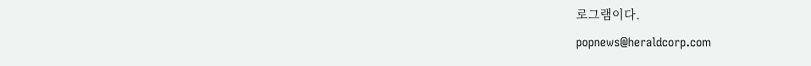로그램이다.
popnews@heraldcorp.com